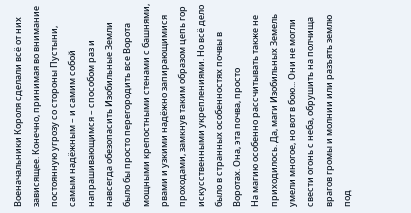Военачальники Короля сделали всё от них зависящее. Конечно, принимая во внимание постоянную угрозу со стороны Пустыни, самым надёжным – и самим собой напрашивающимся – способом раз и навсегда обезопасить Изобильные Земли было бы просто перегородить все Ворота мощными крепостными стенами с башнями, рвами и узкими надёжно запирающимися проходами, замкнув таким образом цепь гор искусственными укреплениями. Но всё дело было в странных особенностях почвы в Воротах. Она, эта почва, просто
На магию особенно рассчитывать также не приходилось. Да, маги Изобильных Земель умели многое, но вот в бою... Они не могли свести огонь с неба, обрушить на полчища врагов громы и молнии или разъять землю под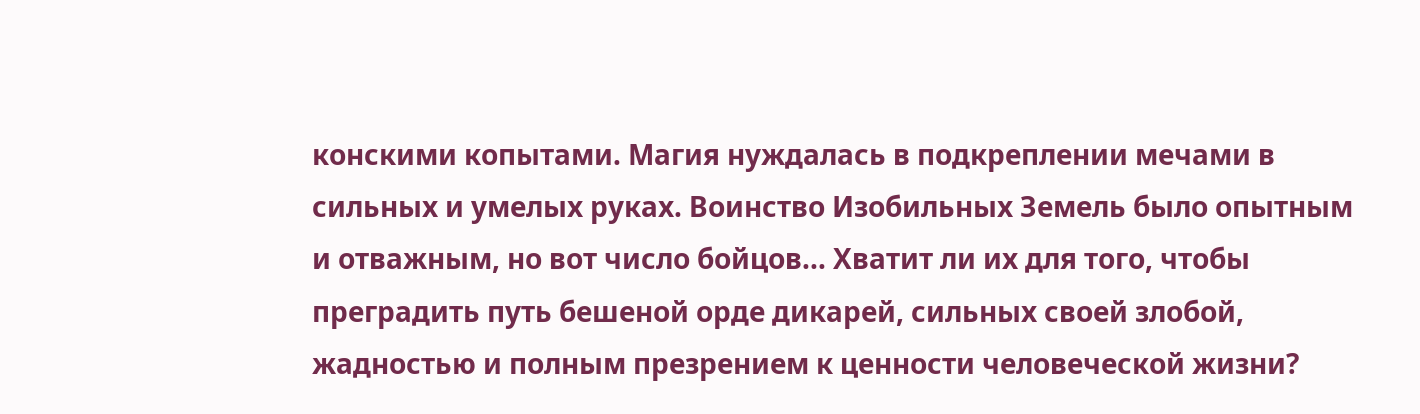конскими копытами. Магия нуждалась в подкреплении мечами в сильных и умелых руках. Воинство Изобильных Земель было опытным и отважным, но вот число бойцов... Хватит ли их для того, чтобы преградить путь бешеной орде дикарей, сильных своей злобой, жадностью и полным презрением к ценности человеческой жизни?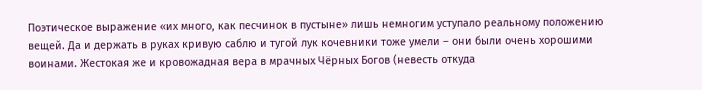Поэтическое выражение «их много, как песчинок в пустыне» лишь немногим уступало реальному положению вещей. Да и держать в руках кривую саблю и тугой лук кочевники тоже умели – они были очень хорошими воинами. Жестокая же и кровожадная вера в мрачных Чёрных Богов (невесть откуда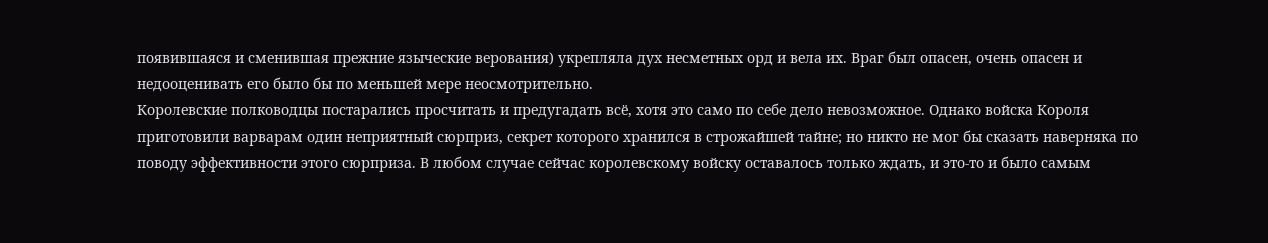появившаяся и сменившая прежние языческие верования) укрепляла дух несметных орд и вела их. Враг был опасен, очень опасен и недооценивать его было бы по меньшей мере неосмотрительно.
Королевские полководцы постарались просчитать и предугадать всё, хотя это само по себе дело невозможное. Однако войска Короля приготовили варварам один неприятный сюрприз, секрет которого хранился в строжайшей тайне; но никто не мог бы сказать наверняка по поводу эффективности этого сюрприза. В любом случае сейчас королевскому войску оставалось только ждать, и это-то и было самым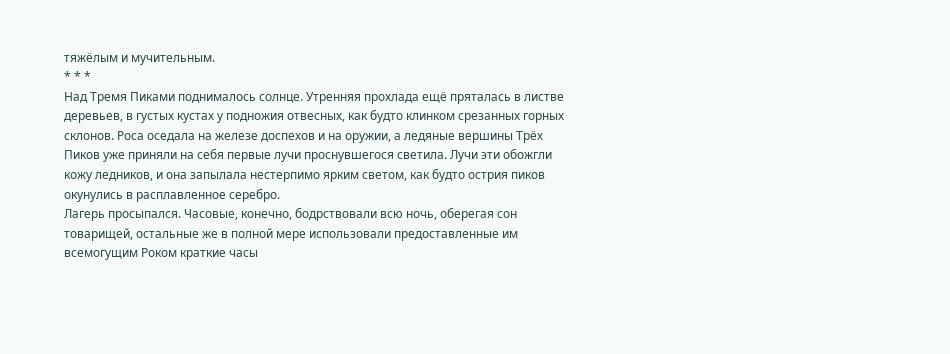тяжёлым и мучительным.
* * *
Над Тремя Пиками поднималось солнце. Утренняя прохлада ещё пряталась в листве деревьев, в густых кустах у подножия отвесных, как будто клинком срезанных горных склонов. Роса оседала на железе доспехов и на оружии, а ледяные вершины Трёх Пиков уже приняли на себя первые лучи проснувшегося светила. Лучи эти обожгли кожу ледников, и она запылала нестерпимо ярким светом, как будто острия пиков окунулись в расплавленное серебро.
Лагерь просыпался. Часовые, конечно, бодрствовали всю ночь, оберегая сон товарищей, остальные же в полной мере использовали предоставленные им всемогущим Роком краткие часы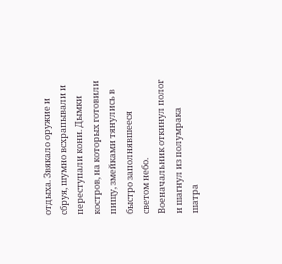отдыха. Звякало оружие и сбруя, шумно всхрапывали и переступали кони. Дымки костров, на которых готовили пищу, змейками тянулись в быстро заполнявшееся светом небо.
Военачальник откинул полог и шагнул из полумрака шатра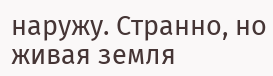наружу. Странно, но живая земля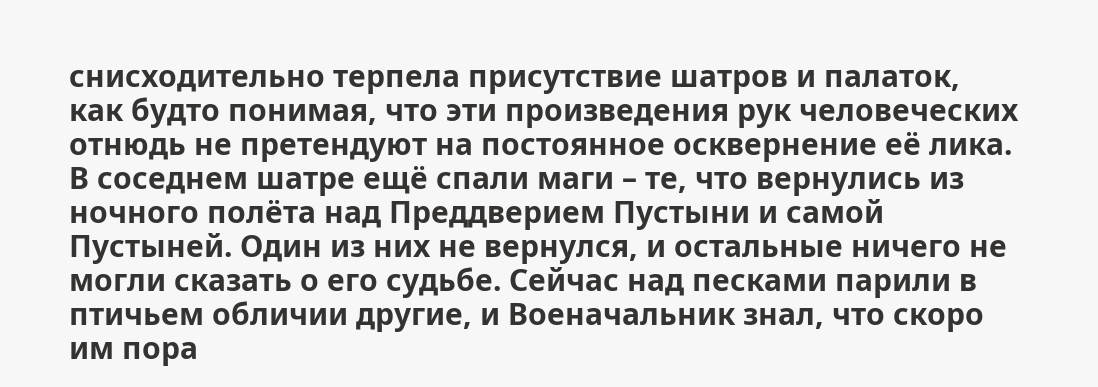снисходительно терпела присутствие шатров и палаток, как будто понимая, что эти произведения рук человеческих отнюдь не претендуют на постоянное осквернение её лика. В соседнем шатре ещё спали маги – те, что вернулись из ночного полёта над Преддверием Пустыни и самой Пустыней. Один из них не вернулся, и остальные ничего не могли сказать о его судьбе. Сейчас над песками парили в птичьем обличии другие, и Военачальник знал, что скоро им пора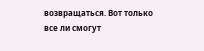возвращаться. Вот только все ли смогут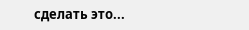сделать это...